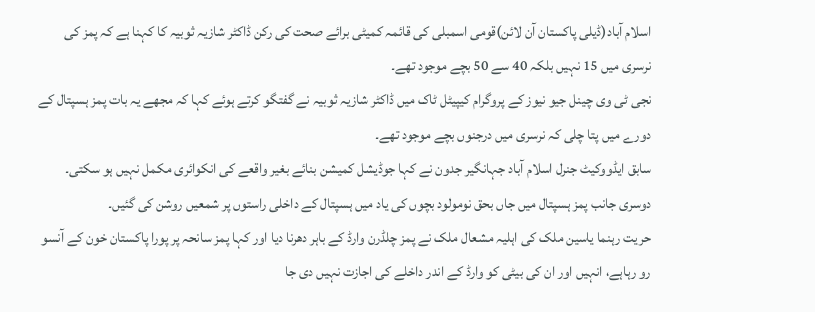اسلام آباد(ڈیلی پاکستان آن لائن)قومی اسمبلی کی قائمہ کمیٹی برائے صحت کی رکن ڈاکٹر شازیہ ثوبیہ کا کہنا ہے کہ پمز کی نرسری میں 15 نہیں بلکہ 40 سے 50 بچے موجود تھے۔
نجی ٹی وی چینل جیو نیوز کے پروگرام کیپیٹل ٹاک میں ڈاکٹر شازیہ ثوبیہ نے گفتگو کرتے ہوئے کہا کہ مجھے یہ بات پمز ہسپتال کے دورے میں پتا چلی کہ نرسری میں درجنوں بچے موجود تھے۔
سابق ایڈووکیٹ جنرل اسلام آباد جہانگیر جدون نے کہا جوڈیشل کمیشن بنائے بغیر واقعے کی انکوائری مکمل نہیں ہو سکتی۔
دوسری جانب پمز ہسپتال میں جاں بحق نومولود بچوں کی یاد میں ہسپتال کے داخلی راستوں پر شمعیں روشن کی گئیں۔
حریت رہنما یاسین ملک کی اہلیہ مشعال ملک نے پمز چلڈرن وارڈ کے باہر دھرنا دیا اور کہا پمز سانحہ پر پورا پاکستان خون کے آنسو رو رہاہے، انہیں اور ان کی بیٹی کو وارڈ کے اندر داخلے کی اجازت نہیں دی جا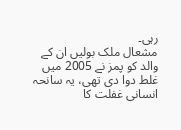رہی۔
مشعال ملک بولیں ان کے والد کو پمز نے 2005 میں غلط دوا دی تھی، یہ سانحہ انسانی غفلت کا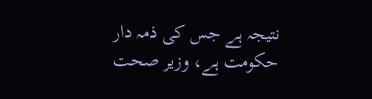نتیجہ ہے جس کی ذمہ دار حکومت ہے، وزیر صحت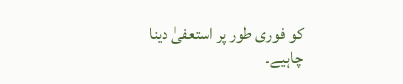کو فوری طور پر استعفیٰ دینا چاہیے۔